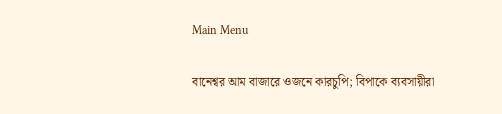Main Menu

বানেশ্বর আম বাজারে ওজনে কারচুপি; বিপাকে ব্যবসায়ীরা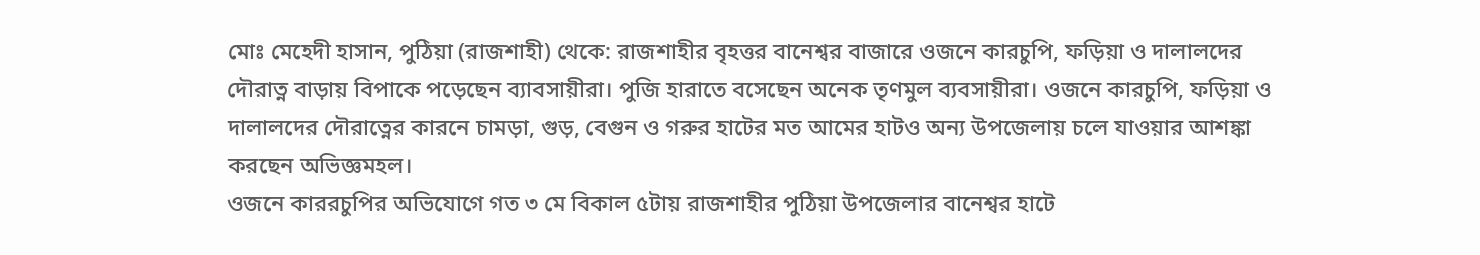মোঃ মেহেদী হাসান, পুঠিয়া (রাজশাহী) থেকে: রাজশাহীর বৃহত্তর বানেশ্বর বাজারে ওজনে কারচুপি, ফড়িয়া ও দালালদের দৌরাত্ন বাড়ায় বিপাকে পড়েছেন ব্যাবসায়ীরা। পুজি হারাতে বসেছেন অনেক তৃণমুল ব্যবসায়ীরা। ওজনে কারচুপি, ফড়িয়া ও দালালদের দৌরাত্নের কারনে চামড়া, গুড়, বেগুন ও গরুর হাটের মত আমের হাটও অন্য উপজেলায় চলে যাওয়ার আশঙ্কা করছেন অভিজ্ঞমহল।
ওজনে কাররচুপির অভিযোগে গত ৩ মে বিকাল ৫টায় রাজশাহীর পুঠিয়া উপজেলার বানেশ্বর হাটে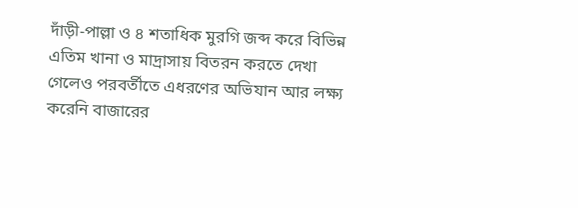দাঁড়ী-পাল্লা ও ৪ শতাধিক মুরগি জব্দ করে বিভিন্ন এতিম খানা ও মাদ্রাসায় বিতরন করতে দেখা গেলেও পরবর্তীতে এধরণের অভিযান আর লক্ষ্য করেনি বাজারের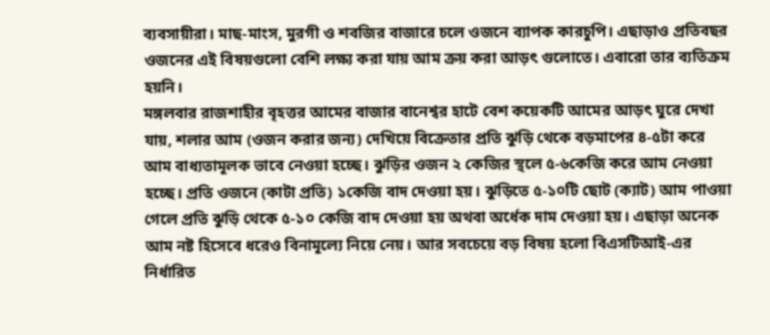ব্যবসায়ীরা। মাছ-মাংস, মুরগী ও শবজির বাজারে চলে ওজনে ব্যাপক কারচুপি। এছাড়াও প্রতিবছর ওজনের এই বিষয়গুলো বেশি লক্ষ্য করা যায় আম ক্রয় করা আড়ৎ গুলোতে। এবারো তার ব্যতিক্রম হয়নি।
মঙ্গলবার রাজশাহীর বৃহত্তর আমের বাজার বানেশ্বর হাটে বেশ কয়েকটি আমের আড়ৎ ঘুরে দেখা যায়, শলার আম (ওজন করার জন্য) দেখিয়ে বিক্রেতার প্রতি ঝুড়ি থেকে বড়মাপের ৪-৫টা করে আম বাধ্যতামূলক ভাবে নেওয়া হচ্ছে। ঝুড়ির ওজন ২ কেজির স্থলে ৫-৬কেজি করে আম নেওয়া হচ্ছে। প্রতি ওজনে (কাটা প্রতি) ১কেজি বাদ দেওয়া হয়। ঝুড়িতে ৫-১০টি ছোট (ক্যাট) আম পাওয়া গেলে প্রতি ঝুড়ি থেকে ৫-১০ কেজি বাদ দেওয়া হয় অথবা অর্ধেক দাম দেওয়া হয়। এছাড়া অনেক আম নষ্ট হিসেবে ধরেও বিনামূল্যে নিয়ে নেয়। আর সবচেয়ে বড় বিষয় হলো বিএসটিআই-এর নির্ধারিত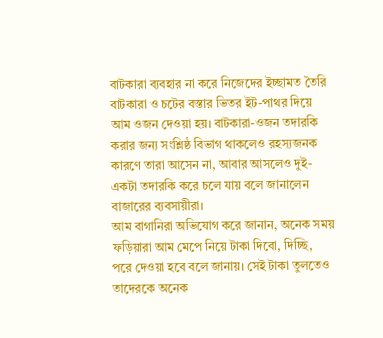বাটকারা ব্যবহার না করে নিজেদের ইচ্ছামত তৈরি বাটকারা ও চটের বস্তার ভিতর ইট-পাথর দিয়ে আম ওজন দেওয়া হয়। বাটকারা-ওজন তদারকি করার জন্য সংশ্লিষ্ঠ বিভাগ থাকলেও রহস্যজনক কারণে তারা আসেন না, আবার আসলেও দুই-একটা তদারকি করে চলে যায় বলে জানালেন বাজারের ব্যবসায়ীরা।
আম বাগানিরা অভিযোগ করে জানান, অনেক সময় ফড়িয়ারা আম মেপে নিয়ে টাকা দিবো, দিচ্ছি, পরে দেওয়া হবে বলে জানায়। সেই টাকা তুলতেও তাদেরকে অনেক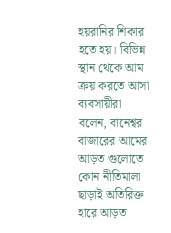হয়রানির শিকার হতে হয়। বিভিন্ন স্থান থেকে আম ক্রয় করতে আসা ব্যবসায়ীরা বলেন, বানেশ্বর বাজারের আমের আড়ত গুলোতে কোন নীতিমালা ছাড়াই অতিরিক্ত হারে আড়ত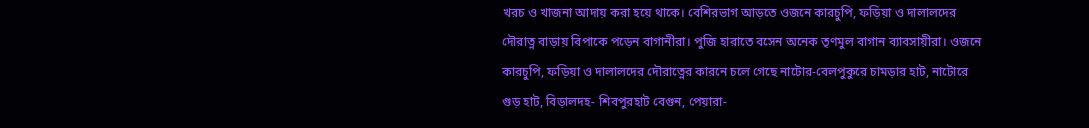খরচ ও খাজনা আদায় করা হয়ে থাকে। বেশিরভাগ আড়তে ওজনে কারচুপি, ফড়িয়া ও দালালদের দৌরাত্ন বাড়ায় বিপাকে পড়েন বাগানীরা। পুজি হারাতে বসেন অনেক তৃণমুল বাগান ব্যাবসায়ীরা। ওজনে কারচুপি, ফড়িয়া ও দালালদের দৌরাত্নের কারনে চলে গেছে নাটোর-বেলপুকুরে চামড়ার হাট, নাটোরে গুড় হাট, বিড়ালদহ- শিবপুরহাট বেগুন, পেয়ারা-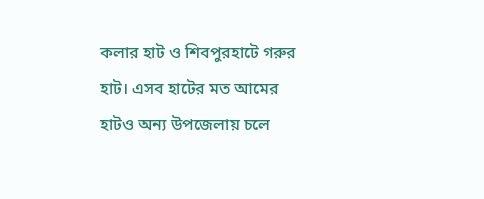কলার হাট ও শিবপুরহাটে গরুর হাট। এসব হাটের মত আমের হাটও অন্য উপজেলায় চলে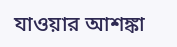যাওয়ার আশঙ্কা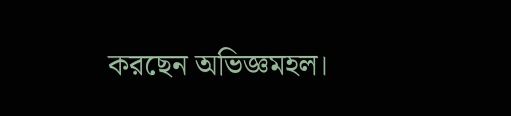করছেন অভিজ্ঞমহল।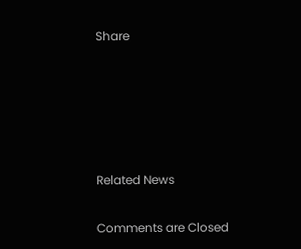Share





Related News

Comments are Closed